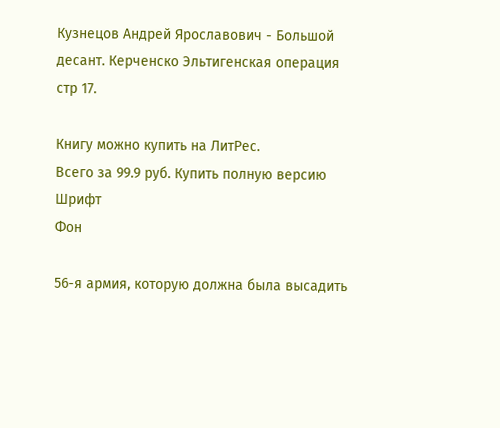Кузнецов Андрей Ярославович - Большой десант. Керченско Эльтигенская операция стр 17.

Книгу можно купить на ЛитРес.
Всего за 99.9 руб. Купить полную версию
Шрифт
Фон

56-я армия, которую должна была высадить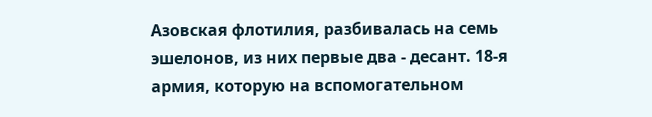Азовская флотилия, разбивалась на семь эшелонов, из них первые два - десант. 18-я армия, которую на вспомогательном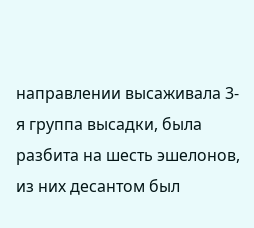направлении высаживала 3-я группа высадки, была разбита на шесть эшелонов, из них десантом был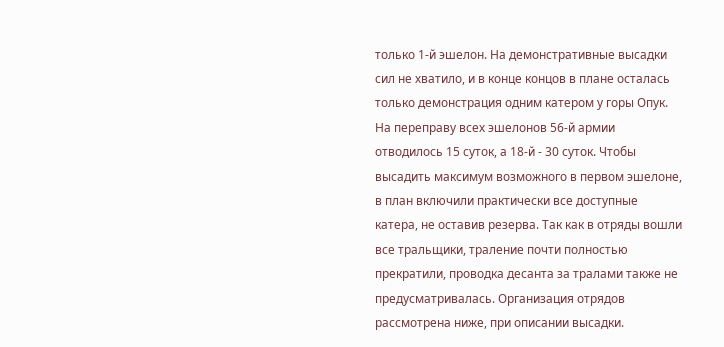только 1-й эшелон. На демонстративные высадки сил не хватило, и в конце концов в плане осталась только демонстрация одним катером у горы Опук. На переправу всех эшелонов 56-й армии отводилось 15 суток, а 18-й - 30 суток. Чтобы высадить максимум возможного в первом эшелоне, в план включили практически все доступные катера, не оставив резерва. Так как в отряды вошли все тральщики, траление почти полностью прекратили, проводка десанта за тралами также не предусматривалась. Организация отрядов рассмотрена ниже, при описании высадки.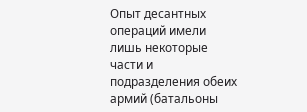Опыт десантных операций имели лишь некоторые части и подразделения обеих армий (батальоны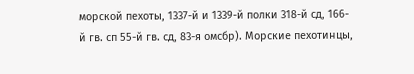морской пехоты, 1337-й и 1339-й полки 318-й сд, 166-й гв. сп 55-й гв. сд, 83-я омсбр). Морские пехотинцы,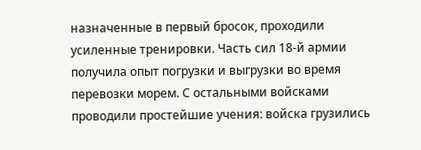назначенные в первый бросок, проходили усиленные тренировки. Часть сил 18-й армии получила опыт погрузки и выгрузки во время перевозки морем. С остальными войсками проводили простейшие учения: войска грузились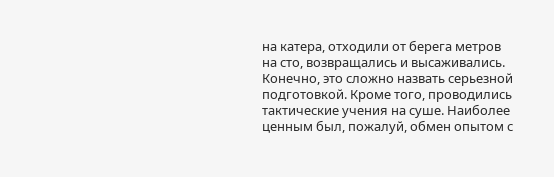на катера, отходили от берега метров на сто, возвращались и высаживались. Конечно, это сложно назвать серьезной подготовкой. Кроме того, проводились тактические учения на суше. Наиболее ценным был, пожалуй, обмен опытом с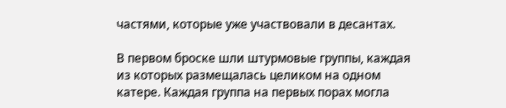частями, которые уже участвовали в десантах.

В первом броске шли штурмовые группы, каждая из которых размещалась целиком на одном катере. Каждая группа на первых порах могла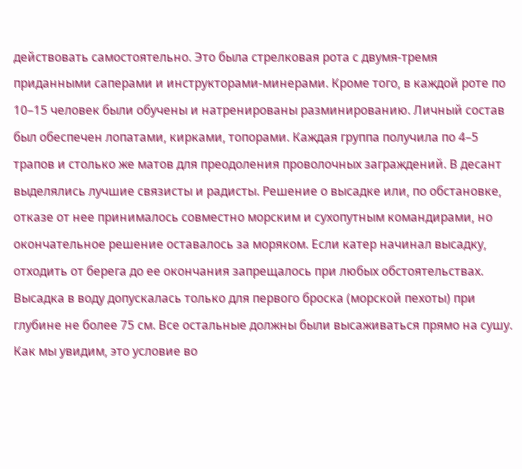действовать самостоятельно. Это была стрелковая рота с двумя-тремя приданными саперами и инструкторами-минерами. Кроме того, в каждой роте по 10–15 человек были обучены и натренированы разминированию. Личный состав был обеспечен лопатами, кирками, топорами. Каждая группа получила по 4–5 трапов и столько же матов для преодоления проволочных заграждений. В десант выделялись лучшие связисты и радисты. Решение о высадке или, по обстановке, отказе от нее принималось совместно морским и сухопутным командирами, но окончательное решение оставалось за моряком. Если катер начинал высадку, отходить от берега до ее окончания запрещалось при любых обстоятельствах. Высадка в воду допускалась только для первого броска (морской пехоты) при глубине не более 75 см. Все остальные должны были высаживаться прямо на сушу. Как мы увидим, это условие во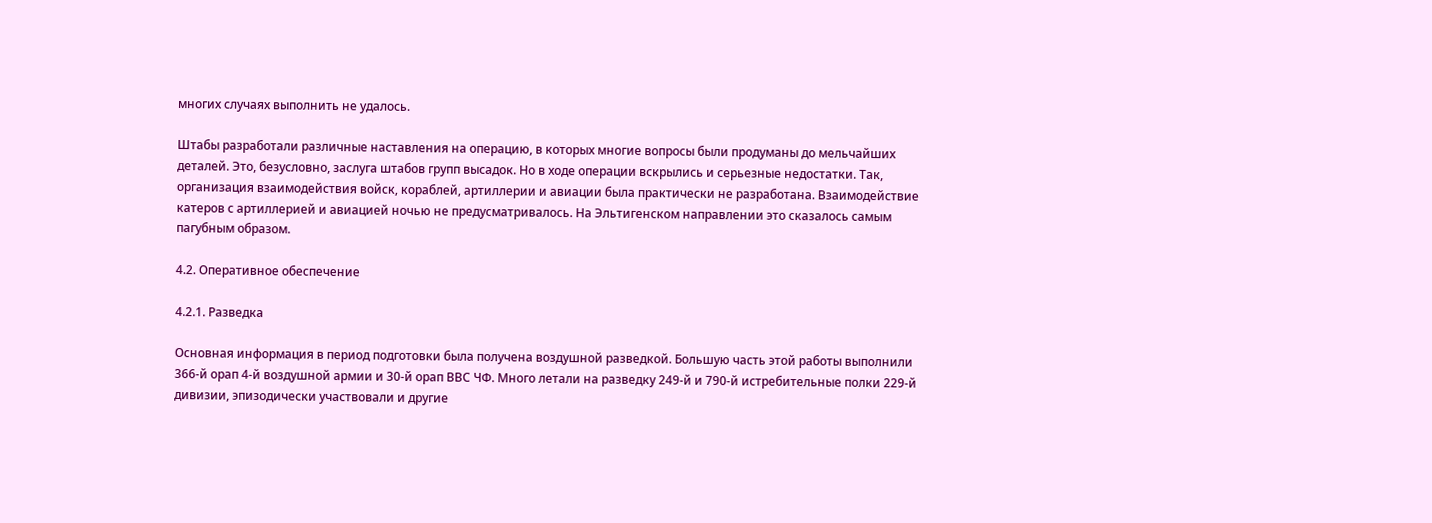многих случаях выполнить не удалось.

Штабы разработали различные наставления на операцию, в которых многие вопросы были продуманы до мельчайших деталей. Это, безусловно, заслуга штабов групп высадок. Но в ходе операции вскрылись и серьезные недостатки. Так, организация взаимодействия войск, кораблей, артиллерии и авиации была практически не разработана. Взаимодействие катеров с артиллерией и авиацией ночью не предусматривалось. На Эльтигенском направлении это сказалось самым пагубным образом.

4.2. Оперативное обеспечение

4.2.1. Разведка

Основная информация в период подготовки была получена воздушной разведкой. Большую часть этой работы выполнили 366-й орап 4-й воздушной армии и 30-й орап ВВС ЧФ. Много летали на разведку 249-й и 790-й истребительные полки 229-й дивизии, эпизодически участвовали и другие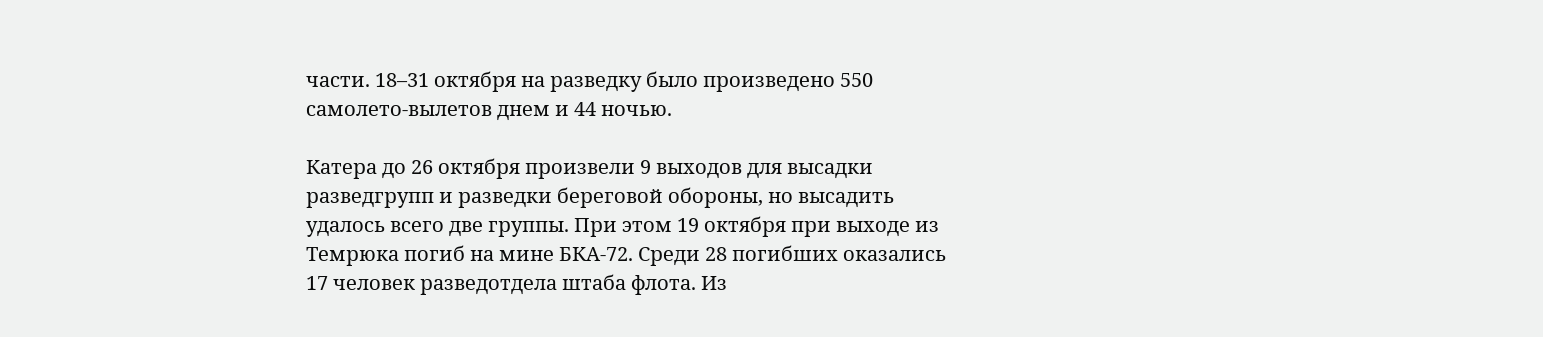части. 18–31 октября на разведку было произведено 550 самолето-вылетов днем и 44 ночью.

Катера до 26 октября произвели 9 выходов для высадки разведгрупп и разведки береговой обороны, но высадить удалось всего две группы. При этом 19 октября при выходе из Темрюка погиб на мине БКА-72. Среди 28 погибших оказались 17 человек разведотдела штаба флота. Из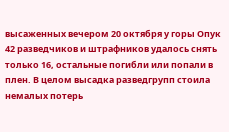высаженных вечером 20 октября у горы Опук 42 разведчиков и штрафников удалось снять только 16, остальные погибли или попали в плен. В целом высадка разведгрупп стоила немалых потерь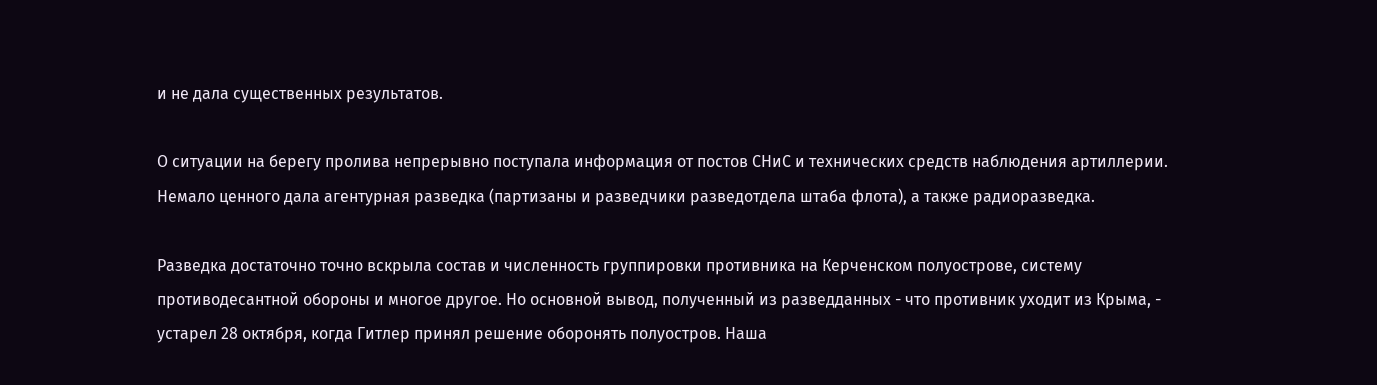и не дала существенных результатов.

О ситуации на берегу пролива непрерывно поступала информация от постов СНиС и технических средств наблюдения артиллерии. Немало ценного дала агентурная разведка (партизаны и разведчики разведотдела штаба флота), а также радиоразведка.

Разведка достаточно точно вскрыла состав и численность группировки противника на Керченском полуострове, систему противодесантной обороны и многое другое. Но основной вывод, полученный из разведданных - что противник уходит из Крыма, - устарел 28 октября, когда Гитлер принял решение оборонять полуостров. Наша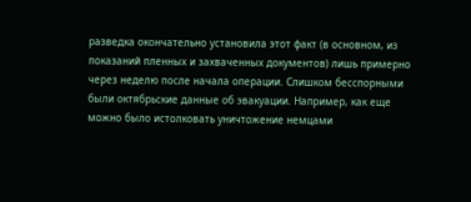разведка окончательно установила этот факт (в основном, из показаний пленных и захваченных документов) лишь примерно через неделю после начала операции. Слишком бесспорными были октябрьские данные об эвакуации. Например, как еще можно было истолковать уничтожение немцами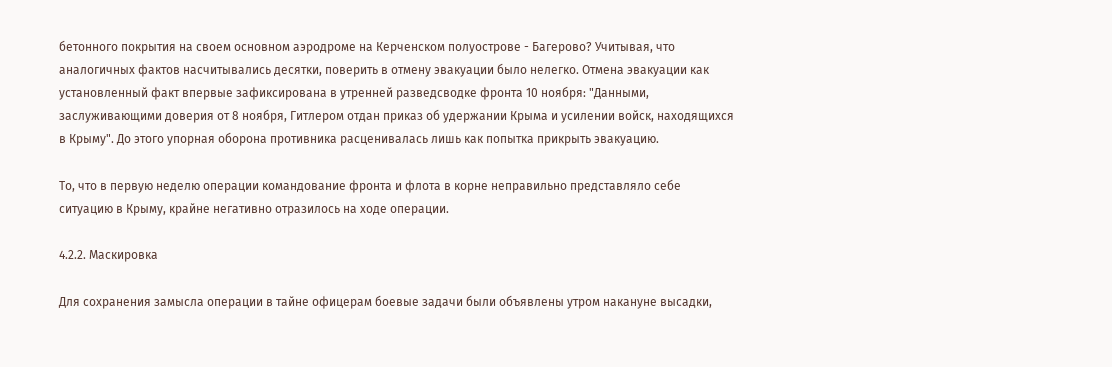бетонного покрытия на своем основном аэродроме на Керченском полуострове - Багерово? Учитывая, что аналогичных фактов насчитывались десятки, поверить в отмену эвакуации было нелегко. Отмена эвакуации как установленный факт впервые зафиксирована в утренней разведсводке фронта 10 ноября: "Данными, заслуживающими доверия от 8 ноября, Гитлером отдан приказ об удержании Крыма и усилении войск, находящихся в Крыму". До этого упорная оборона противника расценивалась лишь как попытка прикрыть эвакуацию.

То, что в первую неделю операции командование фронта и флота в корне неправильно представляло себе ситуацию в Крыму, крайне негативно отразилось на ходе операции.

4.2.2. Маскировка

Для сохранения замысла операции в тайне офицерам боевые задачи были объявлены утром накануне высадки,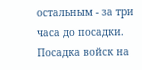остальным - за три часа до посадки. Посадка войск на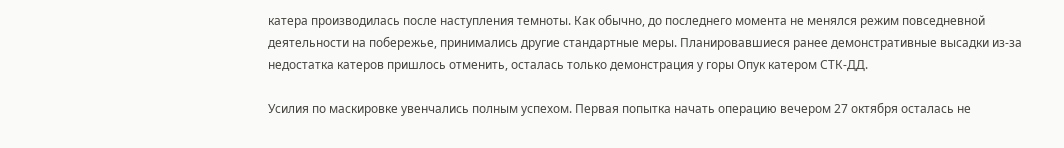катера производилась после наступления темноты. Как обычно, до последнего момента не менялся режим повседневной деятельности на побережье, принимались другие стандартные меры. Планировавшиеся ранее демонстративные высадки из-за недостатка катеров пришлось отменить, осталась только демонстрация у горы Опук катером СТК-ДД.

Усилия по маскировке увенчались полным успехом. Первая попытка начать операцию вечером 27 октября осталась не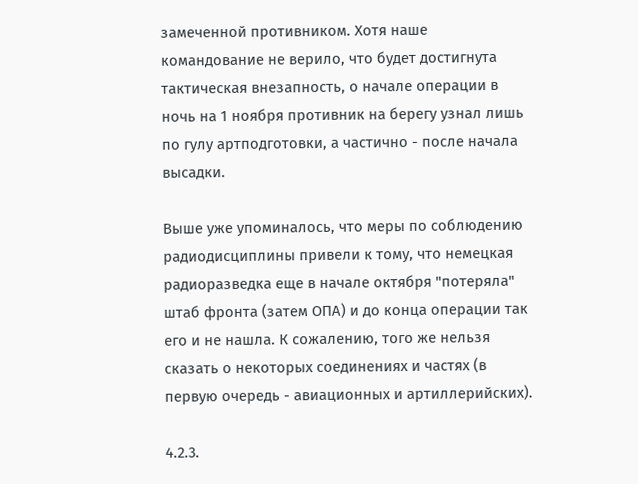замеченной противником. Хотя наше командование не верило, что будет достигнута тактическая внезапность, о начале операции в ночь на 1 ноября противник на берегу узнал лишь по гулу артподготовки, а частично - после начала высадки.

Выше уже упоминалось, что меры по соблюдению радиодисциплины привели к тому, что немецкая радиоразведка еще в начале октября "потеряла" штаб фронта (затем ОПА) и до конца операции так его и не нашла. К сожалению, того же нельзя сказать о некоторых соединениях и частях (в первую очередь - авиационных и артиллерийских).

4.2.3.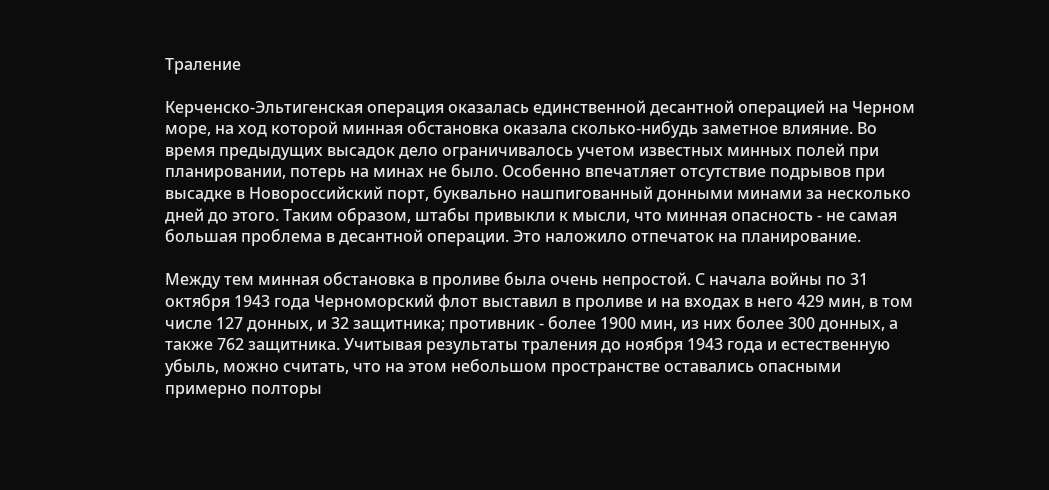Траление

Керченско-Эльтигенская операция оказалась единственной десантной операцией на Черном море, на ход которой минная обстановка оказала сколько-нибудь заметное влияние. Во время предыдущих высадок дело ограничивалось учетом известных минных полей при планировании, потерь на минах не было. Особенно впечатляет отсутствие подрывов при высадке в Новороссийский порт, буквально нашпигованный донными минами за несколько дней до этого. Таким образом, штабы привыкли к мысли, что минная опасность - не самая большая проблема в десантной операции. Это наложило отпечаток на планирование.

Между тем минная обстановка в проливе была очень непростой. С начала войны по 31 октября 1943 года Черноморский флот выставил в проливе и на входах в него 429 мин, в том числе 127 донных, и 32 защитника; противник - более 1900 мин, из них более 300 донных, а также 762 защитника. Учитывая результаты траления до ноября 1943 года и естественную убыль, можно считать, что на этом небольшом пространстве оставались опасными примерно полторы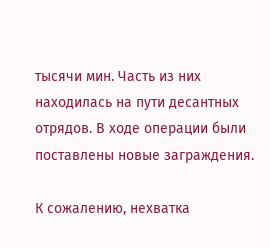тысячи мин. Часть из них находилась на пути десантных отрядов. В ходе операции были поставлены новые заграждения.

К сожалению, нехватка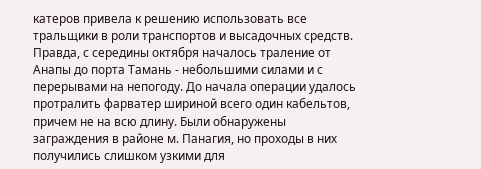катеров привела к решению использовать все тральщики в роли транспортов и высадочных средств. Правда, с середины октября началось траление от Анапы до порта Тамань - небольшими силами и с перерывами на непогоду. До начала операции удалось протралить фарватер шириной всего один кабельтов, причем не на всю длину. Были обнаружены заграждения в районе м. Панагия, но проходы в них получились слишком узкими для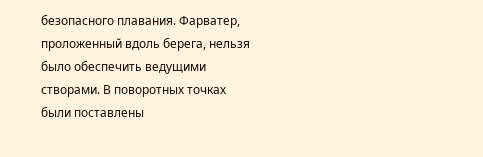безопасного плавания. Фарватер, проложенный вдоль берега, нельзя было обеспечить ведущими створами. В поворотных точках были поставлены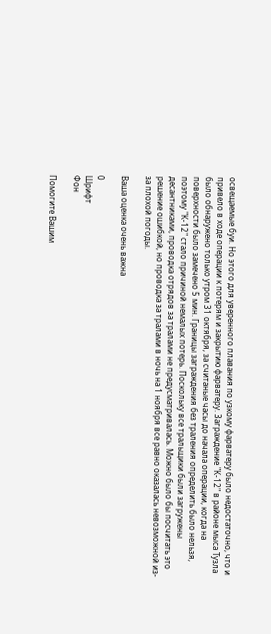освещаемые буи. Но этого для уверенного плавания по узкому фарватеру было недостаточно, что и привело в ходе операции к потерям и закрытию фарватеру. Заграждение "К-12" в районе мыса Тузла было обнаружено только утром 31 октября, за считаные часы до начала операции, когда на поверхности было замечено 5 мин. Границы заграждения без траления определить было нельзя, поэтому "К-12" стало причиной немалых потерь. Поскольку все тральщики были загружены десантниками, проводка отрядов за тралами не предусматривалась. Можно было бы посчитать это решение ошибкой, но проводка за тралами в ночь на 1 ноября все равно оказалась невозможной из-за плохой погоды.

Ваша оценка очень важна

0
Шрифт
Фон

Помогите Вашим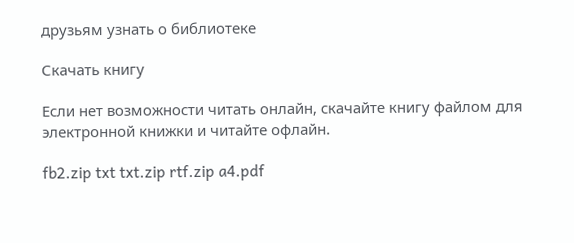друзьям узнать о библиотеке

Скачать книгу

Если нет возможности читать онлайн, скачайте книгу файлом для электронной книжки и читайте офлайн.

fb2.zip txt txt.zip rtf.zip a4.pdf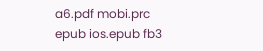a6.pdf mobi.prc epub ios.epub fb3